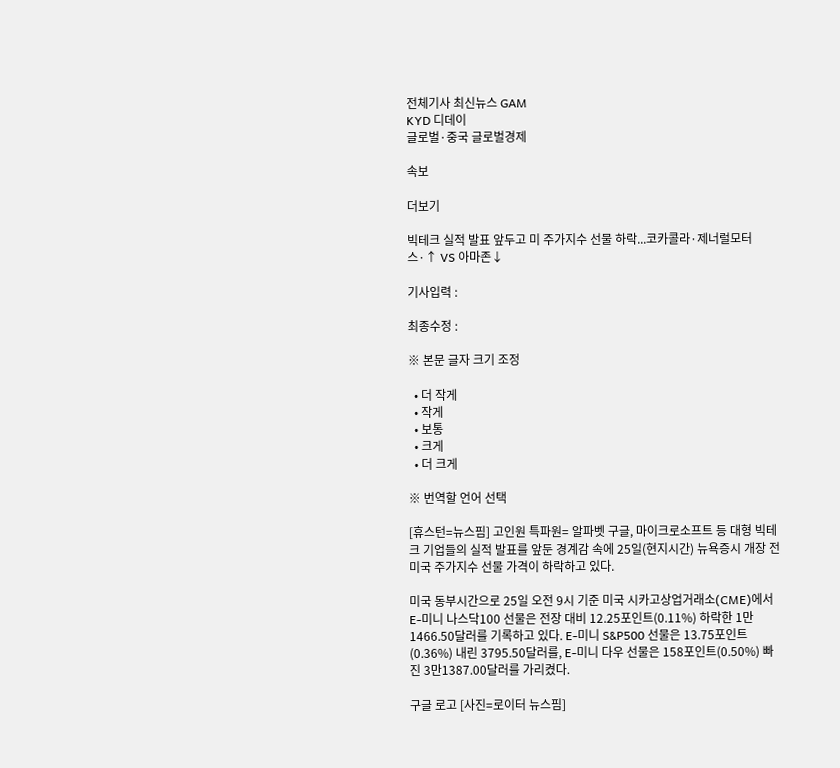전체기사 최신뉴스 GAM
KYD 디데이
글로벌·중국 글로벌경제

속보

더보기

빅테크 실적 발표 앞두고 미 주가지수 선물 하락...코카콜라·제너럴모터스·↑ VS 아마존↓

기사입력 :

최종수정 :

※ 본문 글자 크기 조정

  • 더 작게
  • 작게
  • 보통
  • 크게
  • 더 크게

※ 번역할 언어 선택

[휴스턴=뉴스핌] 고인원 특파원= 알파벳 구글, 마이크로소프트 등 대형 빅테크 기업들의 실적 발표를 앞둔 경계감 속에 25일(현지시간) 뉴욕증시 개장 전 미국 주가지수 선물 가격이 하락하고 있다.

미국 동부시간으로 25일 오전 9시 기준 미국 시카고상업거래소(CME)에서 E-미니 나스닥100 선물은 전장 대비 12.25포인트(0.11%) 하락한 1만1466.50달러를 기록하고 있다. E-미니 S&P500 선물은 13.75포인트(0.36%) 내린 3795.50달러를, E-미니 다우 선물은 158포인트(0.50%) 빠진 3만1387.00달러를 가리켰다.

구글 로고 [사진=로이터 뉴스핌]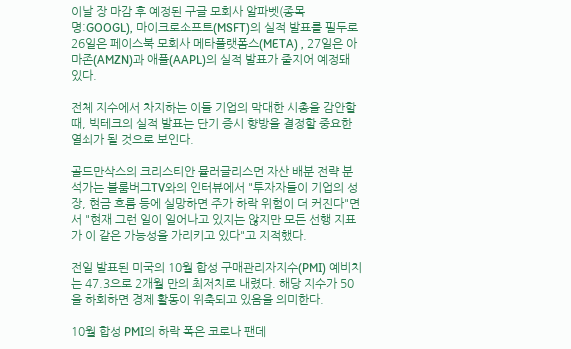이날 장 마감 후 예정된 구글 모회사 알파벳(종목명:GOOGL), 마이크로소프트(MSFT)의 실적 발표를 필두로 26일은 페이스북 모회사 메타플랫폼스(META) , 27일은 아마존(AMZN)과 애플(AAPL)의 실적 발표가 줄지어 예정돼 있다.

전체 지수에서 차지하는 이들 기업의 막대한 시총을 감안할 때, 빅테크의 실적 발표는 단기 증시 향방을 결정할 중요한 열쇠가 될 것으로 보인다.

골드만삭스의 크리스티안 뮬러글리스먼 자산 배분 전략 분석가는 블룸버그TV와의 인터뷰에서 "투자자들이 기업의 성장, 현금 흐름 등에 실망하면 주가 하락 위험이 더 커진다"면서 "현재 그런 일이 일어나고 있지는 않지만 모든 선행 지표가 이 같은 가능성을 가리키고 있다"고 지적했다.

전일 발표된 미국의 10월 합성 구매관리자지수(PMI) 예비치는 47.3으로 2개월 만의 최저치로 내렸다. 해당 지수가 50을 하회하면 경제 활동이 위축되고 있음을 의미한다.

10월 합성 PMI의 하락 폭은 코로나 팬데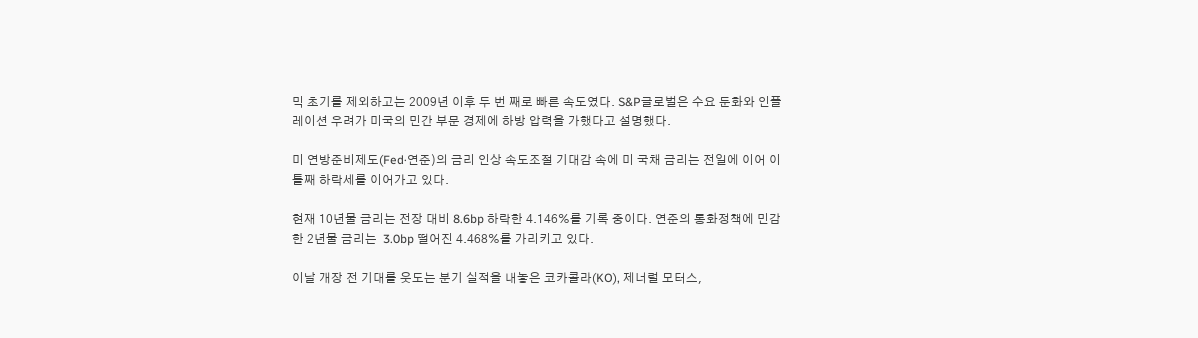믹 초기를 제외하고는 2009년 이후 두 번 째로 빠른 속도였다. S&P글로벌은 수요 둔화와 인플레이션 우려가 미국의 민간 부문 경제에 하방 압력을 가했다고 설명했다.

미 연방준비제도(Fed·연준)의 금리 인상 속도조절 기대감 속에 미 국채 금리는 전일에 이어 이틀째 하락세를 이어가고 있다.

현재 10년물 금리는 전장 대비 8.6bp 하락한 4.146%를 기록 중이다. 연준의 통화정책에 민감한 2년물 금리는  3.0bp 떨어진 4.468%를 가리키고 있다.

이날 개장 전 기대를 웃도는 분기 실적을 내놓은 코카콜라(KO), 제너럴 모터스,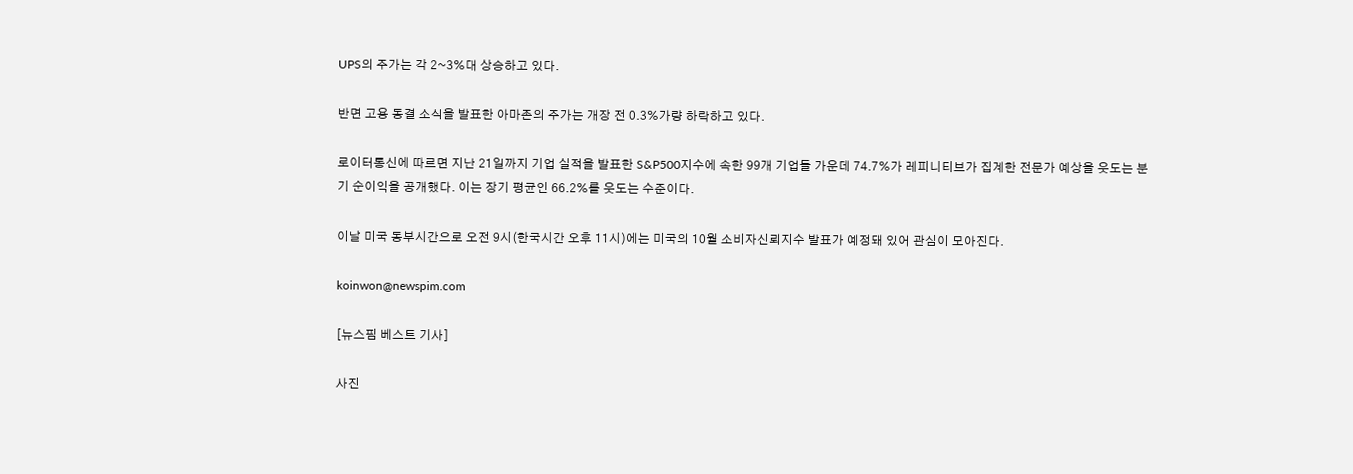UPS의 주가는 각 2~3%대 상승하고 있다.

반면 고용 동결 소식을 발표한 아마존의 주가는 개장 전 0.3%가량 하락하고 있다.

로이터통신에 따르면 지난 21일까지 기업 실적을 발표한 S&P500지수에 속한 99개 기업들 가운데 74.7%가 레피니티브가 집계한 전문가 예상을 웃도는 분기 순이익을 공개했다. 이는 장기 평균인 66.2%를 웃도는 수준이다.

이날 미국 동부시간으로 오전 9시(한국시간 오후 11시)에는 미국의 10월 소비자신뢰지수 발표가 예정돼 있어 관심이 모아진다.

koinwon@newspim.com

[뉴스핌 베스트 기사]

사진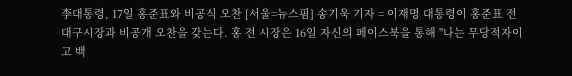李대통령, 17일 홍준표와 비공식 오찬 [서울=뉴스핌] 송기욱 기자 = 이재명 대통령이 홍준표 전 대구시장과 비공개 오찬을 갖는다. 홍 전 시장은 16일 자신의 페이스북을 통해 "나는 무당적자이고 백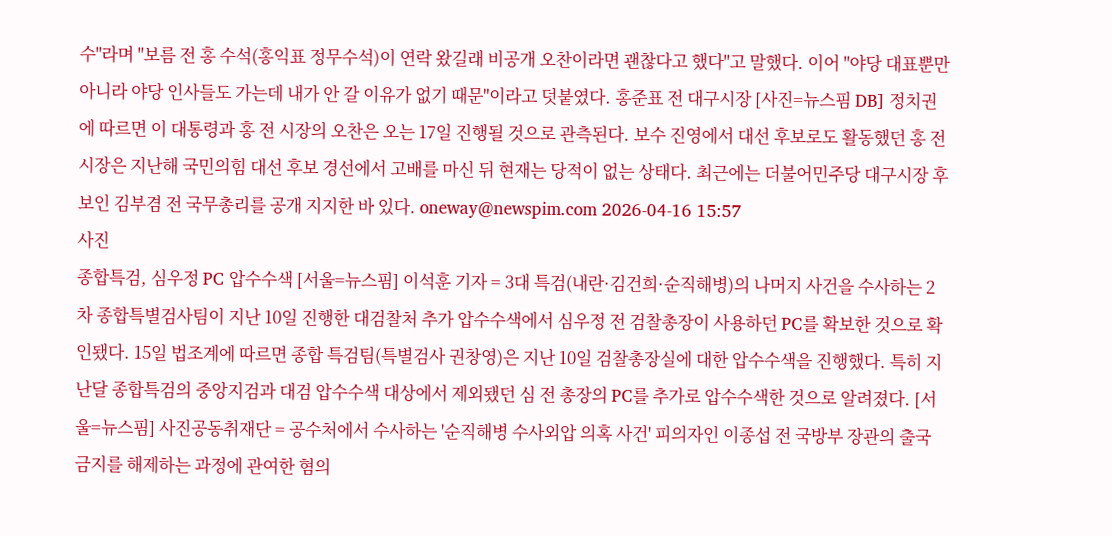수"라며 "보름 전 홍 수석(홍익표 정무수석)이 연락 왔길래 비공개 오찬이라면 괜찮다고 했다"고 말했다. 이어 "야당 대표뿐만 아니라 야당 인사들도 가는데 내가 안 갈 이유가 없기 때문"이라고 덧붙였다. 홍준표 전 대구시장 [사진=뉴스핌 DB] 정치권에 따르면 이 대통령과 홍 전 시장의 오찬은 오는 17일 진행될 것으로 관측된다. 보수 진영에서 대선 후보로도 활동했던 홍 전 시장은 지난해 국민의힘 대선 후보 경선에서 고배를 마신 뒤 현재는 당적이 없는 상태다. 최근에는 더불어민주당 대구시장 후보인 김부겸 전 국무총리를 공개 지지한 바 있다. oneway@newspim.com 2026-04-16 15:57
사진
종합특검, 심우정 PC 압수수색 [서울=뉴스핌] 이석훈 기자 = 3대 특검(내란·김건희·순직해병)의 나머지 사건을 수사하는 2차 종합특별검사팀이 지난 10일 진행한 대검찰처 추가 압수수색에서 심우정 전 검찰총장이 사용하던 PC를 확보한 것으로 확인됐다. 15일 법조계에 따르면 종합 특검팀(특별검사 권창영)은 지난 10일 검찰총장실에 대한 압수수색을 진행했다. 특히 지난달 종합특검의 중앙지검과 대검 압수수색 대상에서 제외됐던 심 전 총장의 PC를 추가로 압수수색한 것으로 알려졌다. [서울=뉴스핌] 사진공동취재단 = 공수처에서 수사하는 '순직해병 수사외압 의혹 사건' 피의자인 이종섭 전 국방부 장관의 출국금지를 해제하는 과정에 관여한 혐의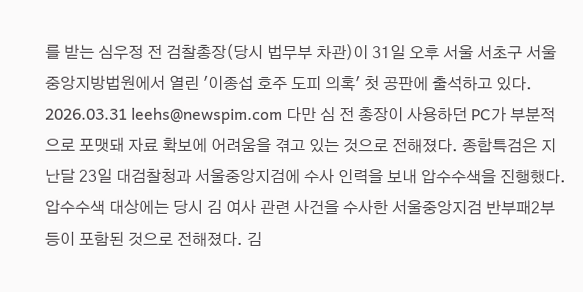를 받는 심우정 전 검찰총장(당시 법무부 차관)이 31일 오후 서울 서초구 서울중앙지방법원에서 열린 '이종섭 호주 도피 의혹' 첫 공판에 출석하고 있다. 2026.03.31 leehs@newspim.com 다만 심 전 총장이 사용하던 PC가 부분적으로 포맷돼 자료 확보에 어려움을 겪고 있는 것으로 전해졌다. 종합특검은 지난달 23일 대검찰청과 서울중앙지검에 수사 인력을 보내 압수수색을 진행했다. 압수수색 대상에는 당시 김 여사 관련 사건을 수사한 서울중앙지검 반부패2부 등이 포함된 것으로 전해졌다. 김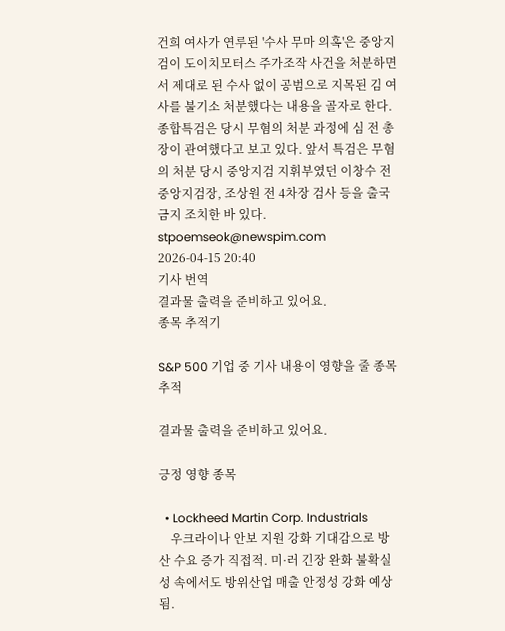건희 여사가 연루된 '수사 무마 의혹'은 중앙지검이 도이치모터스 주가조작 사건을 처분하면서 제대로 된 수사 없이 공범으로 지목된 김 여사를 불기소 처분했다는 내용을 골자로 한다. 종합특검은 당시 무혐의 처분 과정에 심 전 총장이 관여했다고 보고 있다. 앞서 특검은 무혐의 처분 당시 중앙지검 지휘부였던 이창수 전 중앙지검장, 조상원 전 4차장 검사 등을 출국금지 조치한 바 있다. stpoemseok@newspim.com 2026-04-15 20:40
기사 번역
결과물 출력을 준비하고 있어요.
종목 추적기

S&P 500 기업 중 기사 내용이 영향을 줄 종목 추적

결과물 출력을 준비하고 있어요.

긍정 영향 종목

  • Lockheed Martin Corp. Industrials
    우크라이나 안보 지원 강화 기대감으로 방산 수요 증가 직접적. 미·러 긴장 완화 불확실성 속에서도 방위산업 매출 안정성 강화 예상됨.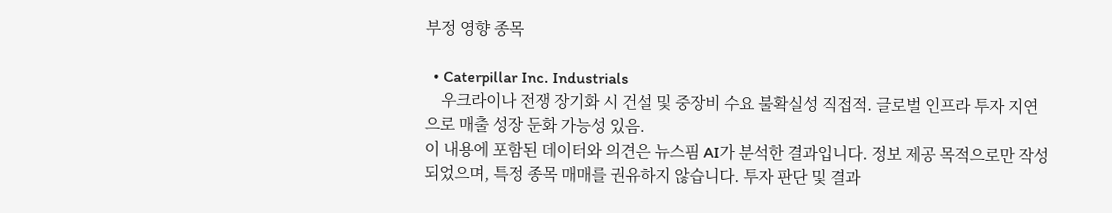부정 영향 종목

  • Caterpillar Inc. Industrials
    우크라이나 전쟁 장기화 시 건설 및 중장비 수요 불확실성 직접적. 글로벌 인프라 투자 지연으로 매출 성장 둔화 가능성 있음.
이 내용에 포함된 데이터와 의견은 뉴스핌 AI가 분석한 결과입니다. 정보 제공 목적으로만 작성되었으며, 특정 종목 매매를 권유하지 않습니다. 투자 판단 및 결과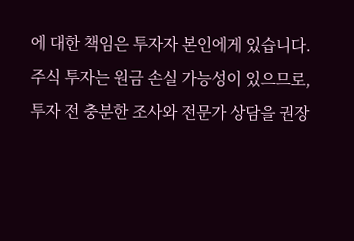에 대한 책임은 투자자 본인에게 있습니다. 주식 투자는 원금 손실 가능성이 있으므로, 투자 전 충분한 조사와 전문가 상담을 권장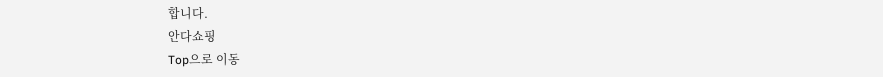합니다.
안다쇼핑
Top으로 이동